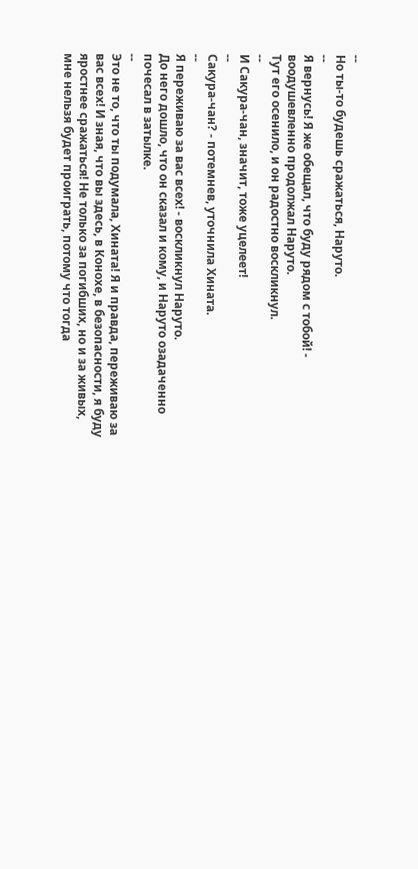--
Но ты-то будешь сражаться, Наруто.
--
Я вернусь! Я же обещал, что буду рядом с тобой! - воодушевленно продолжал Наруто.
Тут его осенило, и он радостно воскликнул.
--
И Сакура-чан, значит, тоже уцелеет!
--
Сакура-чан? - потемнев, уточнила Хината.
--
Я переживаю за вас всех! - воскликнул Наруто.
До него дошло, что он сказал и кому, и Наруто озадаченно почесал в затылке.
--
Это не то, что ты подумала, Хината! Я и правда, переживаю за вас всех! И зная, что вы здесь, в Конохе, в безопасности, я буду яростнее сражаться! Не только за погибших, но и за живых, мне нельзя будет проиграть, потому что тогда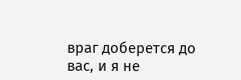враг доберется до вас, и я не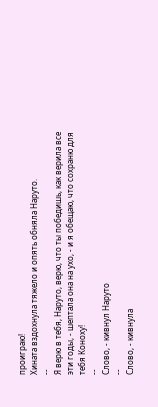проиграю!
Хината вздохнула тяжело и опять обняла Наруто.
--
Я верю в тебя, Наруто, верю, что ты победишь, как верила все эти годы, - шептала она на ухо, - и я обещаю, что сохраню для тебя Коноху!
--
Слово, - кивнул Наруто
--
Слово, - кивнула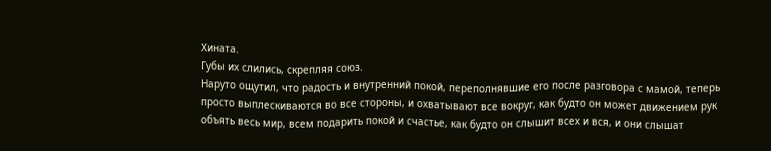Хината.
Губы их слились, скрепляя союз.
Наруто ощутил, что радость и внутренний покой, переполнявшие его после разговора с мамой, теперь просто выплескиваются во все стороны, и охватывают все вокруг, как будто он может движением рук объять весь мир, всем подарить покой и счастье, как будто он слышит всех и вся, и они слышат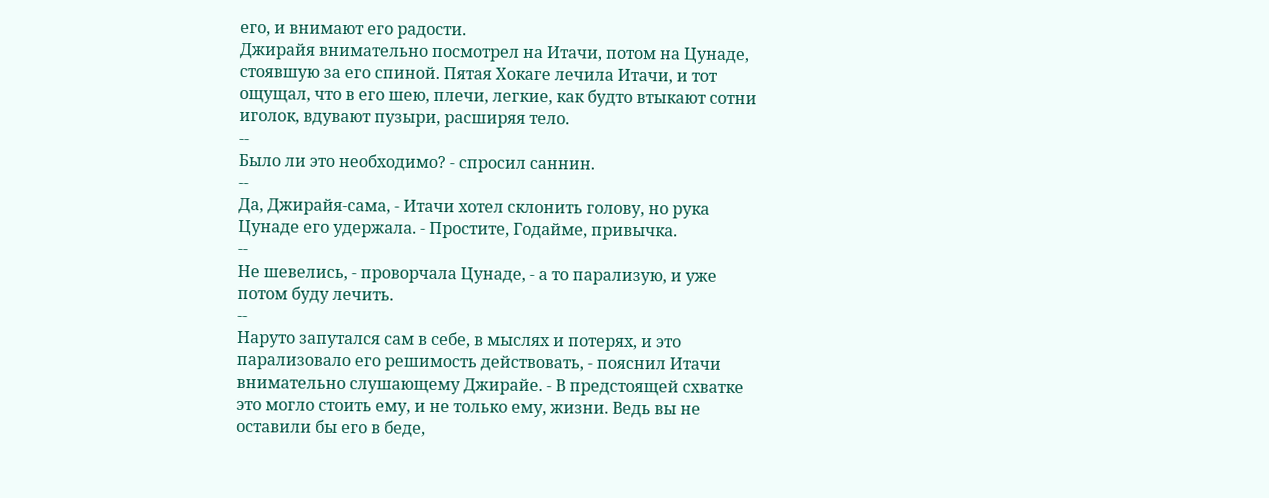его, и внимают его радости.
Джирайя внимательно посмотрел на Итачи, потом на Цунаде, стоявшую за его спиной. Пятая Хокаге лечила Итачи, и тот ощущал, что в его шею, плечи, легкие, как будто втыкают сотни иголок, вдувают пузыри, расширяя тело.
--
Было ли это необходимо? - спросил саннин.
--
Да, Джирайя-сама, - Итачи хотел склонить голову, но рука Цунаде его удержала. - Простите, Годайме, привычка.
--
Не шевелись, - проворчала Цунаде, - а то парализую, и уже потом буду лечить.
--
Наруто запутался сам в себе, в мыслях и потерях, и это парализовало его решимость действовать, - пояснил Итачи внимательно слушающему Джирайе. - В предстоящей схватке это могло стоить ему, и не только ему, жизни. Ведь вы не оставили бы его в беде,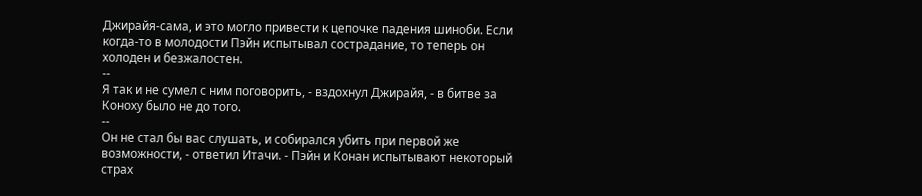Джирайя-сама, и это могло привести к цепочке падения шиноби. Если когда-то в молодости Пэйн испытывал сострадание, то теперь он холоден и безжалостен.
--
Я так и не сумел с ним поговорить, - вздохнул Джирайя, - в битве за Коноху было не до того.
--
Он не стал бы вас слушать, и собирался убить при первой же возможности, - ответил Итачи. - Пэйн и Конан испытывают некоторый страх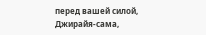перед вашей силой, Джирайя-сама,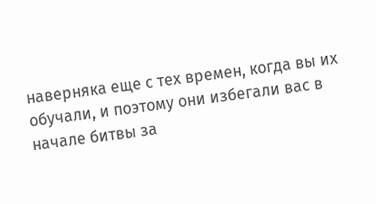наверняка еще с тех времен, когда вы их обучали, и поэтому они избегали вас в начале битвы за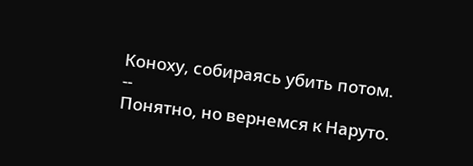Коноху, собираясь убить потом.
--
Понятно, но вернемся к Наруто.